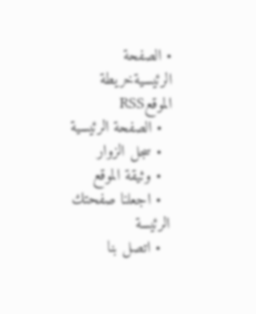• الصفحة الرئيسيةخريطة الموقعRSS
  • الصفحة الرئيسية
  • سجل الزوار
  • وثيقة الموقع
  • اجعلنا صفحتك الرئيسة
  • اتصل بنا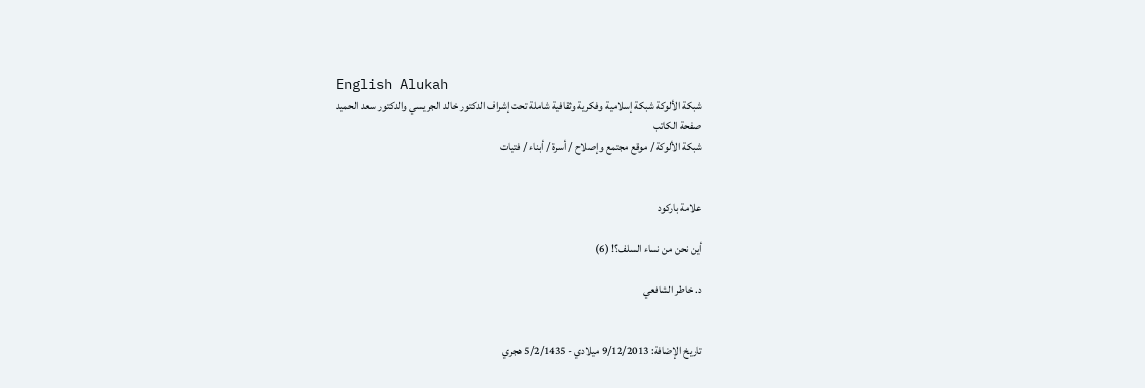English Alukah
شبكة الألوكة شبكة إسلامية وفكرية وثقافية شاملة تحت إشراف الدكتور خالد الجريسي والدكتور سعد الحميد
صفحة الكاتب
شبكة الألوكة / موقع مجتمع وإصلاح / أسرة / أبناء / فتيات


علامة باركود

أين نحن من نساء السلف؟! (6)

د. خاطر الشافعي


تاريخ الإضافة: 9/12/2013 ميلادي - 5/2/1435 هجري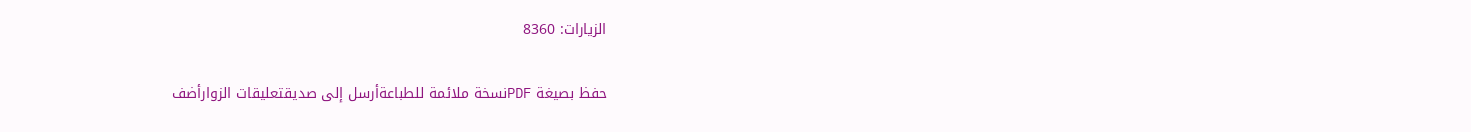الزيارات: 8360

حفظ بصيغة PDFنسخة ملائمة للطباعةأرسل إلى صديقتعليقات الزوارأضف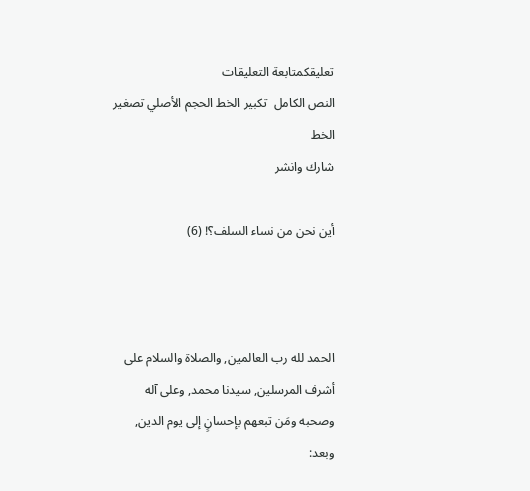تعليقكمتابعة التعليقات
النص الكامل  تكبير الخط الحجم الأصلي تصغير الخط
شارك وانشر

أين نحن من نساء السلف؟! (6)



الحمد لله رب العالمين, والصلاة والسلام على أشرف المرسلين, سيدنا محمد, وعلى آله وصحبه ومَن تبعهم بإحسانٍ إلى يوم الدين, وبعد: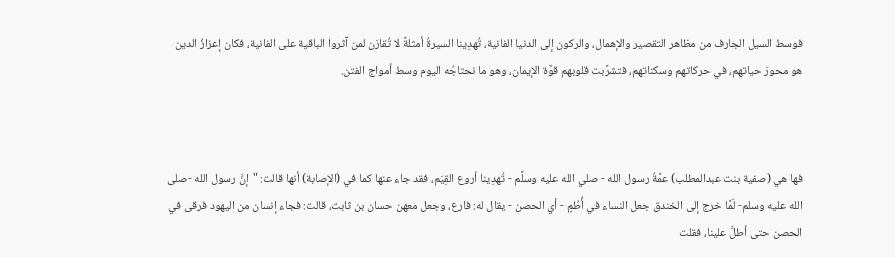فوسط السيل الجارف من مظاهر التقصير والإهمال، والركون إلى الدنيا الفانية، تُهدِينا السيرةُ أمثلةً لا تُقارَن لمن آثروا الباقية على الفانية، فكان إعزازُ الدين هو محورَ حياتهم، في حركاتهم وسكناتهم، فتشرَّبت قلوبهم قوَّة الإيمان، وهو ما نحتاجُه اليوم وسط أمواج الفتن.



فها هي (صفية بنت عبدالمطلب) عمَّةُ رسول الله - صلي الله عليه وسلَّم - تُهدِينا أروع القِيَم، فقد جاء عنها كما في (الإصابة) أنها قالت: "إنَّ رسول الله -صلى الله عليه وسلم- لَمَّا خرج إلى الخندق جعل النساء في أُطُمٍ - أي الحصن - يقال له: فارع، وجعل معهن حسان بن ثابت، قالت: فجاء إنسان من اليهود فرقى في الحصن حتى أطلَّ علينا، فقلت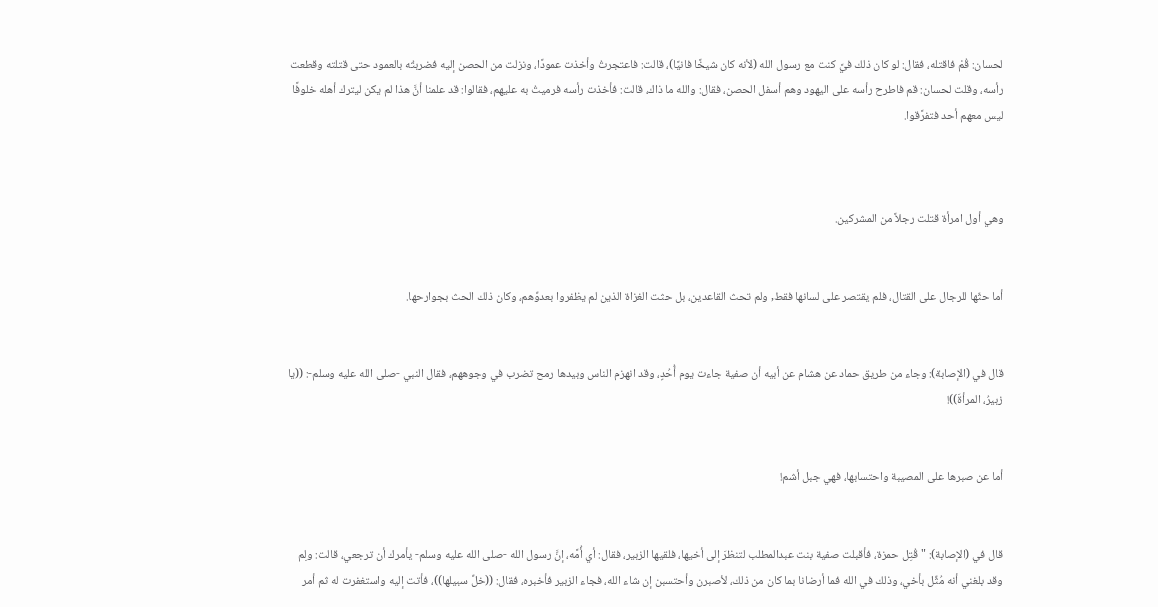لحسان: قُمْ فاقتله، فقال: لو كان ذلك فيَّ كنت مع رسول الله (لأنه كان شيخًا فانيًا)، قالت: فاعتجرتُ وأخذت عمودًا، ونزلت من الحصن إليه فضربتُه بالعمود حتى قتلته وقطعت رأسه، وقلت لحسان: قم فاطرح رأسه على اليهود وهم أسفل الحصن، فقال: والله ما ذاك، قالت: فأخذت رأسه فرميتُ به عليهم، فقالوا: قد علمنا أنَّ هذا لم يكن ليترك أهله خلوفًا ليس معهم أحد فتفرَّقوا.



وهي أول امرأة قتلت رجلاً من المشركين.


أما حثّها للرجال على القتال، فلم يقتصر على لسانها فقط, ولم تحث القاعدين، بل حثت الغزاة الذين لم يظفروا بعدوِّهم، وكان ذلك الحث بجوارحها.


قال في (الإصابة): وجاء من طريق حماد عن هشام عن أبيه أن صفية جاءت يوم أُحُدٍ، وقد انهزم الناس وبيدها رمح تضرب في وجوههم، فقال النبي -صلى الله عليه وسلم-: ((يا زبيرُ، المرأةَ))!


أما عن صبرها على المصيبة واحتسابها، فهي جبل أشم!


قال في (الإصابة): "قُتِل حمزة، فأقبلت صفية بنت عبدالمطلب لتنظرَ إلى أخيها، فلقيها الزبير، فقال: أي أُمَّه، إنَّ رسول الله -صلى الله عليه وسلم- يأمرك أن ترجعي، قالت: ولِم وقد بلغني أنه مُثِّل بأخي، وذلك في الله فما أرضانا بما كان من ذلك، لأصبرن وأحتسبن إن شاء الله، فجاء الزبير فأخبره، فقال: ((خلِّ سبيلها))، فأتت إليه واستغفرت له ثم أمر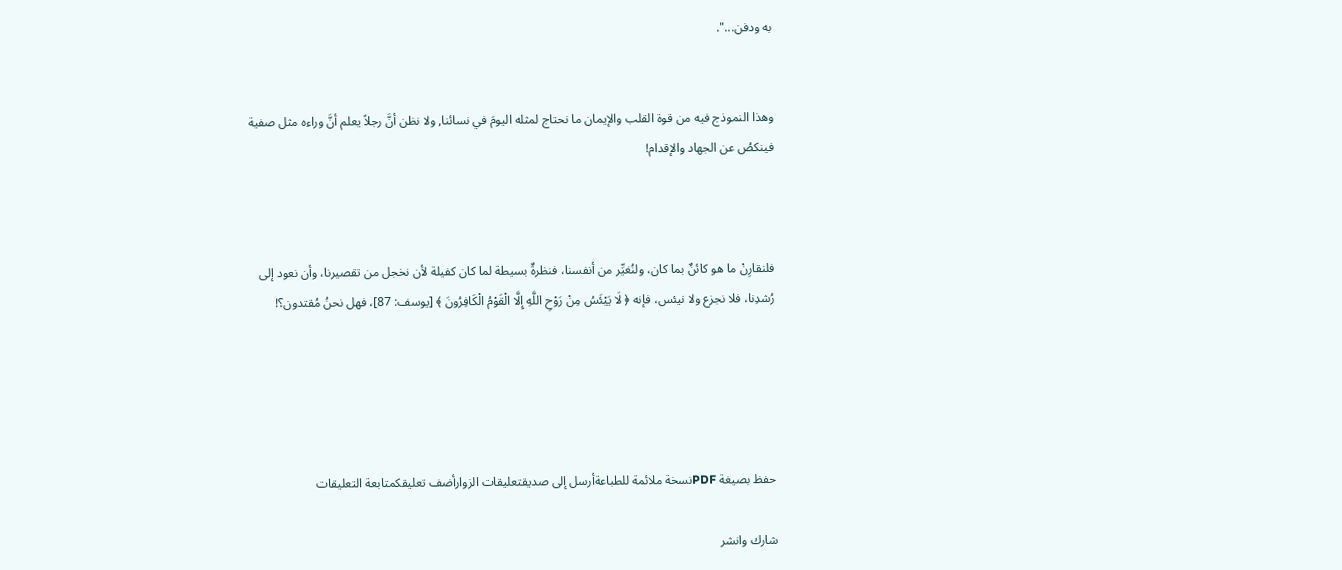به ودفن...".


وهذا النموذج فيه من قوة القلب والإيمان ما نحتاج لمثله اليومَ في نسائنا, ولا نظن أنَّ رجلاً يعلم أنَّ وراءه مثل صفية فينكصُ عن الجهاد والإقدام!



فلنقارِنْ ما هو كائنٌ بما كان، ولنُغيِّر من أنفسنا، فنظرةٌ بسيطة لما كان كفيلة لأن نخجل من تقصيرنا، وأن نعود إلى رُشدِنا، فلا نجزع ولا نيئس، فإنه ﴿ لَا يَيْئَسُ مِنْ رَوْحِ اللَّهِ إِلَّا الْقَوْمُ الْكَافِرُونَ ﴾ [يوسف: 87]، فهل نحنُ مُقتدون؟!





حفظ بصيغة PDFنسخة ملائمة للطباعةأرسل إلى صديقتعليقات الزوارأضف تعليقكمتابعة التعليقات

شارك وانشر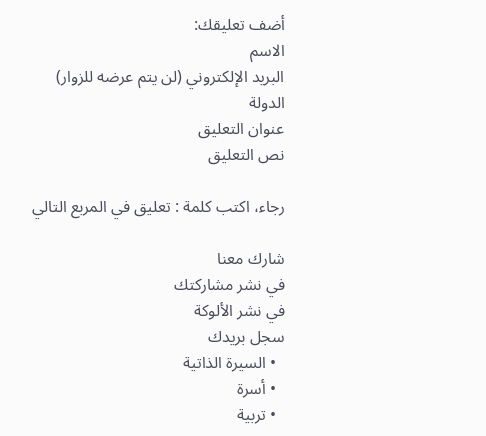أضف تعليقك:
الاسم
البريد الإلكتروني (لن يتم عرضه للزوار)
الدولة
عنوان التعليق
نص التعليق

رجاء، اكتب كلمة : تعليق في المربع التالي

شارك معنا
في نشر مشاركتك
في نشر الألوكة
سجل بريدك
  • السيرة الذاتية
  • أسرة
  • تربية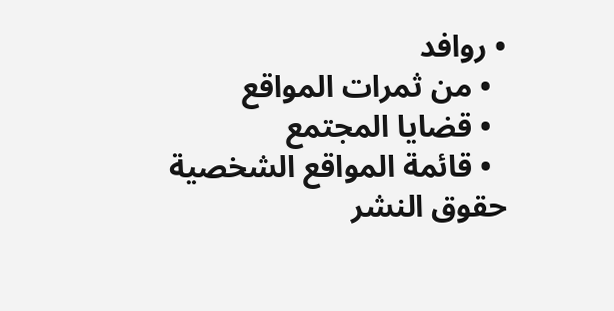• روافد
  • من ثمرات المواقع
  • قضايا المجتمع
  • قائمة المواقع الشخصية
حقوق النشر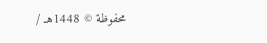محفوظة © 1448هـ /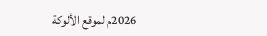2026م لموقع الألوكة